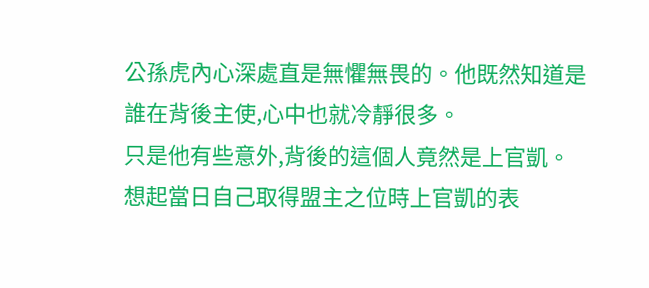公孫虎內心深處直是無懼無畏的。他既然知道是誰在背後主使,心中也就冷靜很多。
只是他有些意外,背後的這個人竟然是上官凱。
想起當日自己取得盟主之位時上官凱的表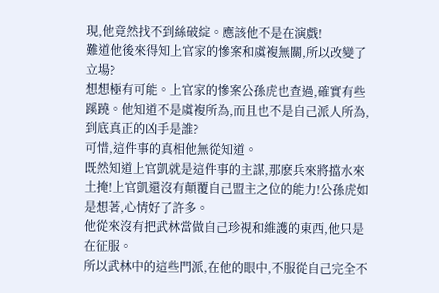現,他竟然找不到絲破綻。應該他不是在演戲!
難道他後來得知上官家的慘案和虞複無關,所以改變了立場?
想想極有可能。上官家的慘案公孫虎也查過,確實有些蹊蹺。他知道不是虞複所為,而且也不是自己派人所為,到底真正的凶手是誰?
可惜,這件事的真相他無從知道。
既然知道上官凱就是這件事的主謀,那麽兵來將擋水來土掩!上官凱還沒有顛覆自己盟主之位的能力!公孫虎如是想著,心情好了許多。
他從來沒有把武林當做自己珍視和維護的東西,他只是在征服。
所以武林中的這些門派,在他的眼中,不服從自己完全不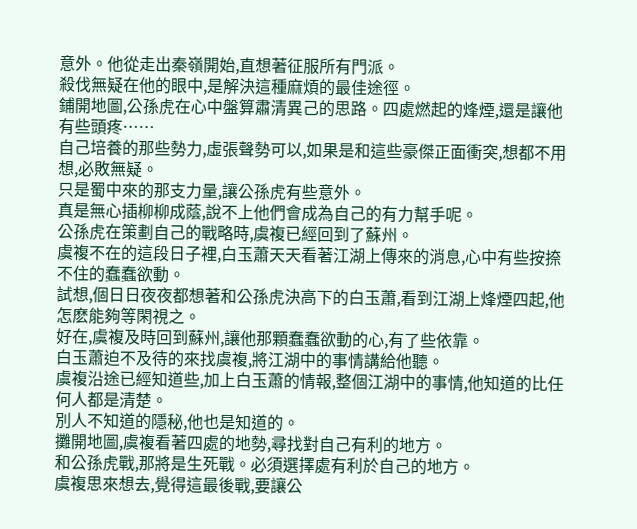意外。他從走出秦嶺開始,直想著征服所有門派。
殺伐無疑在他的眼中,是解決這種麻煩的最佳途徑。
鋪開地圖,公孫虎在心中盤算肅清異己的思路。四處燃起的烽煙,還是讓他有些頭疼……
自己培養的那些勢力,虛張聲勢可以,如果是和這些豪傑正面衝突,想都不用想,必敗無疑。
只是蜀中來的那支力量,讓公孫虎有些意外。
真是無心插柳柳成蔭,說不上他們會成為自己的有力幫手呢。
公孫虎在策劃自己的戰略時,虞複已經回到了蘇州。
虞複不在的這段日子裡,白玉蕭天天看著江湖上傳來的消息,心中有些按捺不住的蠢蠢欲動。
試想,個日日夜夜都想著和公孫虎決高下的白玉蕭,看到江湖上烽煙四起,他怎麽能夠等閑視之。
好在,虞複及時回到蘇州,讓他那顆蠢蠢欲動的心,有了些依靠。
白玉蕭迫不及待的來找虞複,將江湖中的事情講給他聽。
虞複沿途已經知道些,加上白玉蕭的情報,整個江湖中的事情,他知道的比任何人都是清楚。
別人不知道的隱秘,他也是知道的。
攤開地圖,虞複看著四處的地勢,尋找對自己有利的地方。
和公孫虎戰,那將是生死戰。必須選擇處有利於自己的地方。
虞複思來想去,覺得這最後戰,要讓公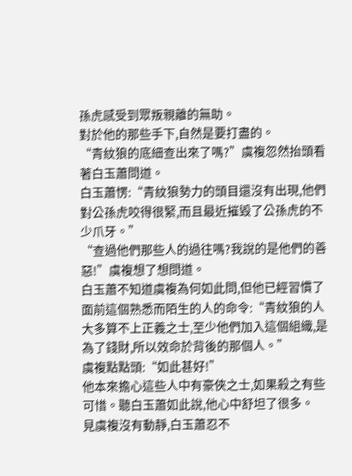孫虎感受到眾叛親離的無助。
對於他的那些手下,自然是要打盡的。
“青紋狼的底細查出來了嗎?”虞複忽然抬頭看著白玉蕭問道。
白玉蕭愣:“青紋狼勢力的頭目還沒有出現,他們對公孫虎咬得很緊,而且最近摧毀了公孫虎的不少爪牙。”
“查過他們那些人的過往嗎?我說的是他們的善惡!”虞複想了想問道。
白玉蕭不知道虞複為何如此問,但他已經習慣了面前這個熟悉而陌生的人的命令:“青紋狼的人大多算不上正義之士,至少他們加入這個組織,是為了錢財,所以效命於背後的那個人。”
虞複點點頭:“如此甚好!”
他本來擔心這些人中有豪俠之士,如果殺之有些可惜。聽白玉蕭如此說,他心中舒坦了很多。
見虞複沒有動靜,白玉蕭忍不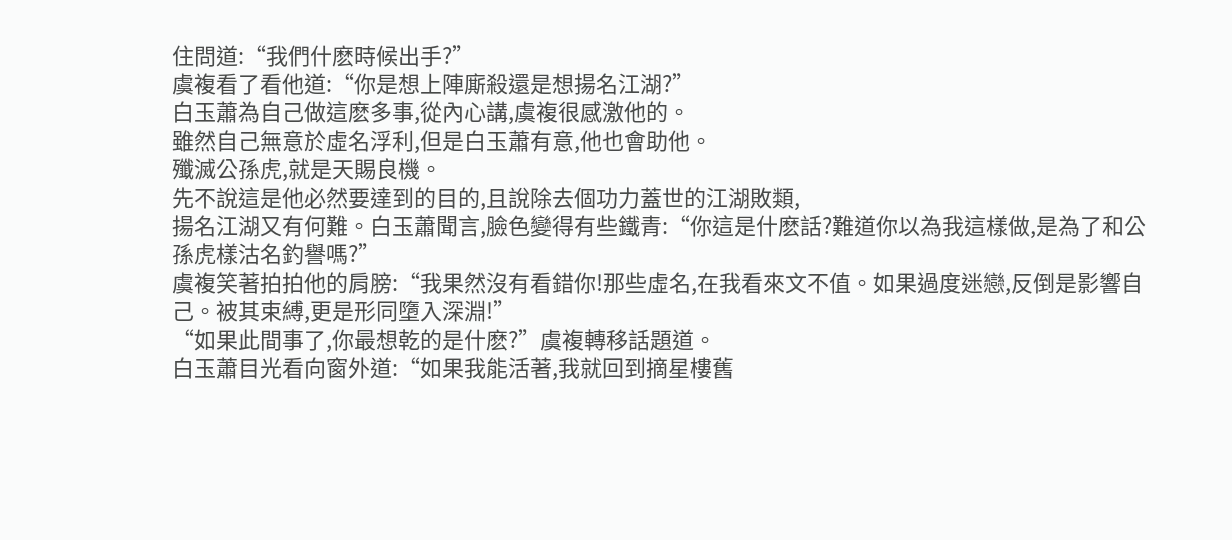住問道:“我們什麽時候出手?”
虞複看了看他道:“你是想上陣廝殺還是想揚名江湖?”
白玉蕭為自己做這麽多事,從內心講,虞複很感激他的。
雖然自己無意於虛名浮利,但是白玉蕭有意,他也會助他。
殲滅公孫虎,就是天賜良機。
先不說這是他必然要達到的目的,且說除去個功力蓋世的江湖敗類,
揚名江湖又有何難。白玉蕭聞言,臉色變得有些鐵青:“你這是什麽話?難道你以為我這樣做,是為了和公孫虎樣沽名釣譽嗎?”
虞複笑著拍拍他的肩膀:“我果然沒有看錯你!那些虛名,在我看來文不值。如果過度迷戀,反倒是影響自己。被其束縛,更是形同墮入深淵!”
“如果此間事了,你最想乾的是什麽?”虞複轉移話題道。
白玉蕭目光看向窗外道:“如果我能活著,我就回到摘星樓舊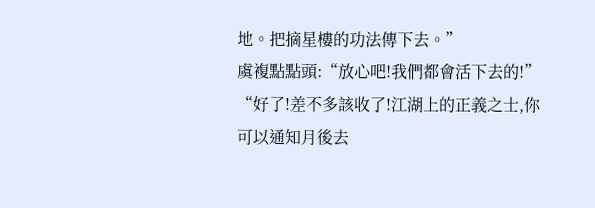地。把摘星樓的功法傳下去。”
虞複點點頭:“放心吧!我們都會活下去的!”
“好了!差不多該收了!江湖上的正義之士,你可以通知月後去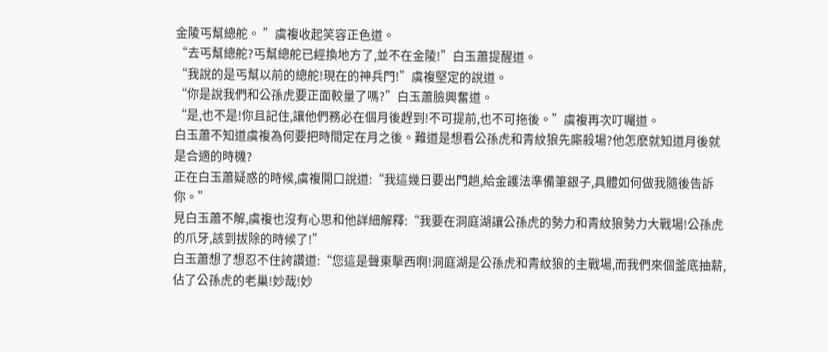金陵丐幫總舵。 ”虞複收起笑容正色道。
“去丐幫總舵?丐幫總舵已經換地方了,並不在金陵!”白玉蕭提醒道。
“我說的是丐幫以前的總舵!現在的神兵門!”虞複堅定的說道。
“你是說我們和公孫虎要正面較量了嗎?”白玉蕭臉興奮道。
“是,也不是!你且記住,讓他們務必在個月後趕到!不可提前,也不可拖後。”虞複再次叮囑道。
白玉蕭不知道虞複為何要把時間定在月之後。難道是想看公孫虎和青紋狼先廝殺場?他怎麽就知道月後就是合適的時機?
正在白玉蕭疑惑的時候,虞複開口說道:“我這幾日要出門趟,給金護法準備筆銀子,具體如何做我隨後告訴你。”
見白玉蕭不解,虞複也沒有心思和他詳細解釋:“我要在洞庭湖讓公孫虎的勢力和青紋狼勢力大戰場!公孫虎的爪牙,該到拔除的時候了!”
白玉蕭想了想忍不住誇讚道:“您這是聲東擊西啊!洞庭湖是公孫虎和青紋狼的主戰場,而我們來個釜底抽薪,佔了公孫虎的老巢!妙哉!妙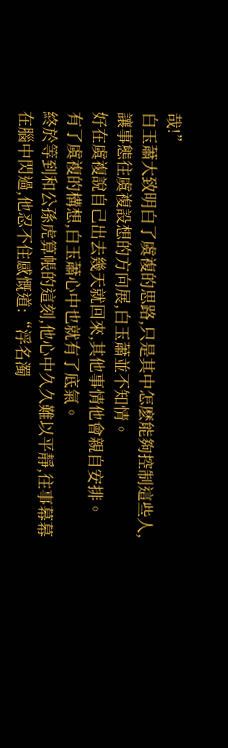哉!”
白玉蕭大致明白了虞複的思路,只是其中怎麽能夠控制這些人,讓事態往虞複設想的方向展,白玉蕭並不知情。
好在虞複說自己出去幾天就回來,其他事情他會親自安排。
有了虞複的構想,白玉蕭心中也就有了底氣。
終於等到和公孫虎算帳的這刻,他心中久久難以平靜,往事幕幕在腦中閃過,他忍不住感慨道:“浮名濁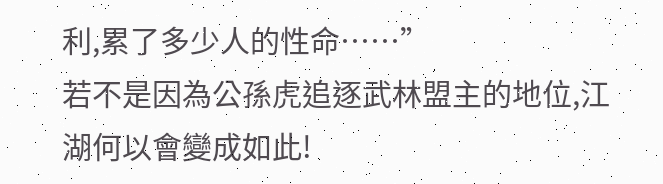利,累了多少人的性命……”
若不是因為公孫虎追逐武林盟主的地位,江湖何以會變成如此!